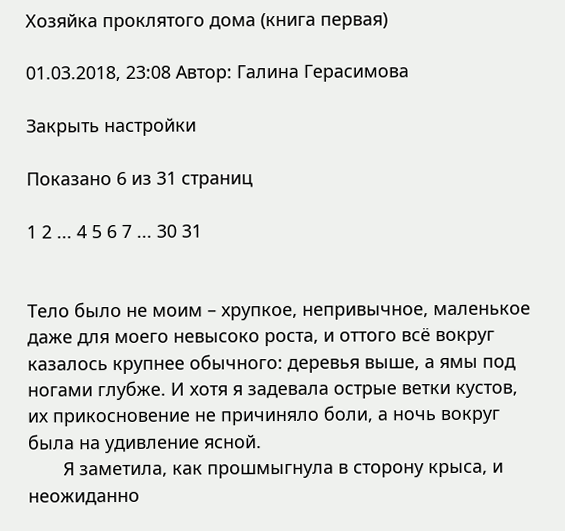Хозяйка проклятого дома (книга первая)

01.03.2018, 23:08 Автор: Галина Герасимова

Закрыть настройки

Показано 6 из 31 страниц

1 2 ... 4 5 6 7 ... 30 31


Тело было не моим – хрупкое, непривычное, маленькое даже для моего невысоко роста, и оттого всё вокруг казалось крупнее обычного: деревья выше, а ямы под ногами глубже. И хотя я задевала острые ветки кустов, их прикосновение не причиняло боли, а ночь вокруг была на удивление ясной.
       Я заметила, как прошмыгнула в сторону крыса, и неожиданно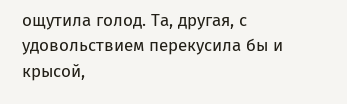ощутила голод. Та, другая, с удовольствием перекусила бы и крысой,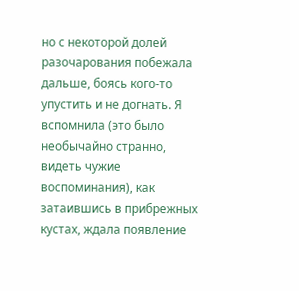но с некоторой долей разочарования побежала дальше, боясь кого-то упустить и не догнать. Я вспомнила (это было необычайно странно, видеть чужие воспоминания), как затаившись в прибрежных кустах, ждала появление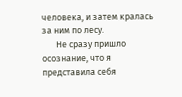человека, и затем кралась за ним по лесу.
       Не сразу пришло осознание, что я представила себя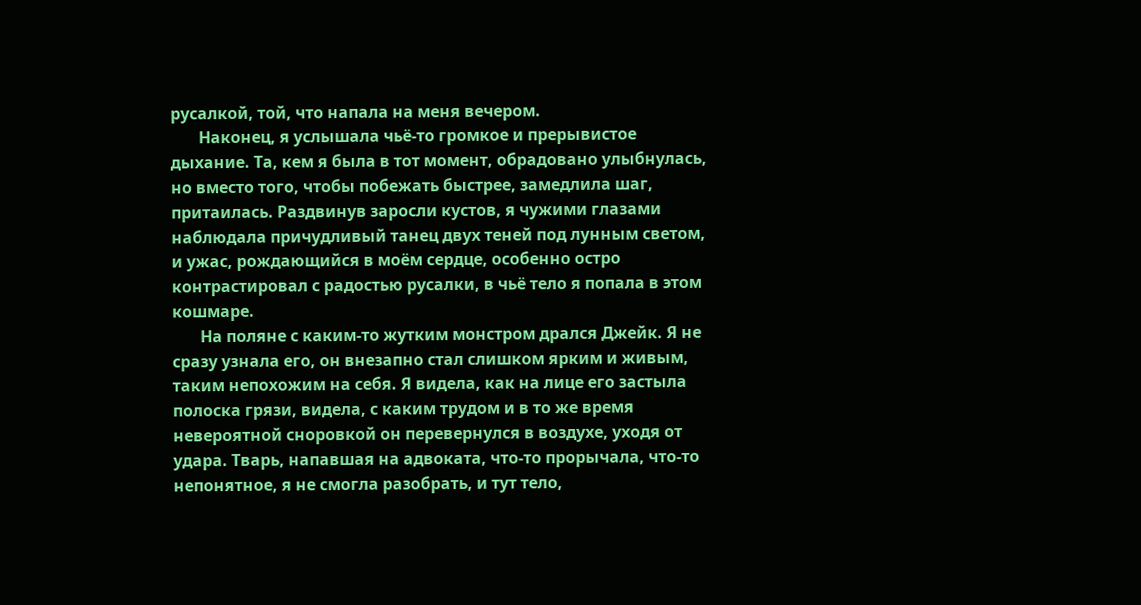русалкой, той, что напала на меня вечером.
       Наконец, я услышала чьё-то громкое и прерывистое дыхание. Та, кем я была в тот момент, обрадовано улыбнулась, но вместо того, чтобы побежать быстрее, замедлила шаг, притаилась. Раздвинув заросли кустов, я чужими глазами наблюдала причудливый танец двух теней под лунным светом, и ужас, рождающийся в моём сердце, особенно остро контрастировал с радостью русалки, в чьё тело я попала в этом кошмаре.
       На поляне с каким-то жутким монстром дрался Джейк. Я не сразу узнала его, он внезапно стал слишком ярким и живым, таким непохожим на себя. Я видела, как на лице его застыла полоска грязи, видела, с каким трудом и в то же время невероятной сноровкой он перевернулся в воздухе, уходя от удара. Тварь, напавшая на адвоката, что-то прорычала, что-то непонятное, я не смогла разобрать, и тут тело,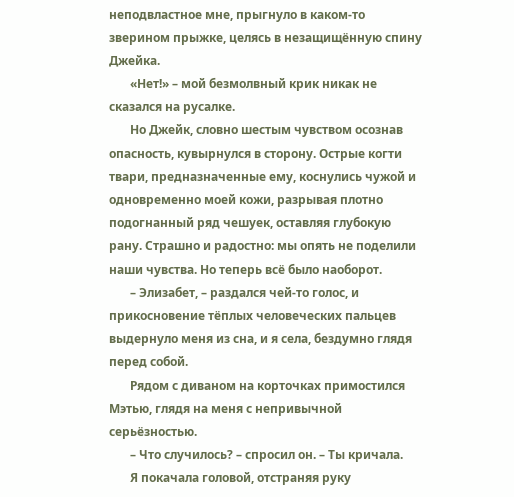неподвластное мне, прыгнуло в каком-то зверином прыжке, целясь в незащищённую спину Джейка.
       «Нет!» – мой безмолвный крик никак не сказался на русалке.
       Но Джейк, словно шестым чувством осознав опасность, кувырнулся в сторону. Острые когти твари, предназначенные ему, коснулись чужой и одновременно моей кожи, разрывая плотно подогнанный ряд чешуек, оставляя глубокую рану. Страшно и радостно: мы опять не поделили наши чувства. Но теперь всё было наоборот.
       – Элизабет, – раздался чей-то голос, и прикосновение тёплых человеческих пальцев выдернуло меня из сна, и я села, бездумно глядя перед собой.
       Рядом с диваном на корточках примостился Мэтью, глядя на меня с непривычной серьёзностью.
       – Что случилось? – спросил он. – Ты кричала.
       Я покачала головой, отстраняя руку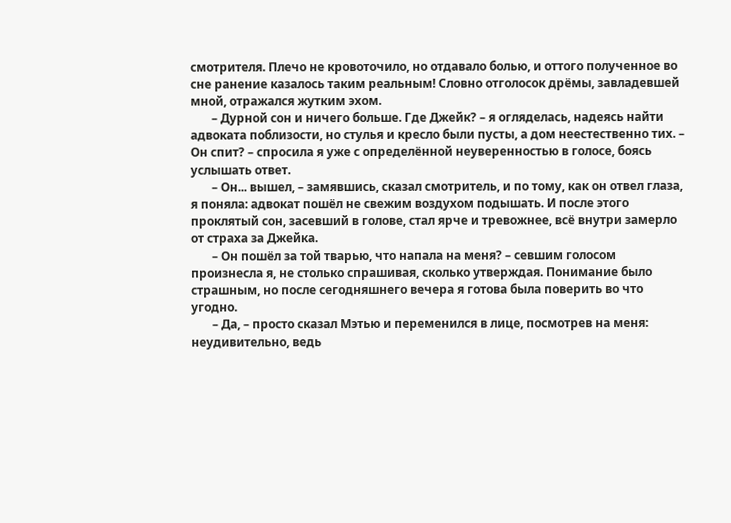смотрителя. Плечо не кровоточило, но отдавало болью, и оттого полученное во сне ранение казалось таким реальным! Словно отголосок дрёмы, завладевшей мной, отражался жутким эхом.
       – Дурной сон и ничего больше. Где Джейк? – я огляделась, надеясь найти адвоката поблизости, но стулья и кресло были пусты, а дом неестественно тих. – Он спит? – спросила я уже с определённой неуверенностью в голосе, боясь услышать ответ.
       – Он... вышел, – замявшись, сказал смотритель, и по тому, как он отвел глаза, я поняла: адвокат пошёл не свежим воздухом подышать. И после этого проклятый сон, засевший в голове, стал ярче и тревожнее, всё внутри замерло от страха за Джейка.
       – Он пошёл за той тварью, что напала на меня? – севшим голосом произнесла я, не столько спрашивая, сколько утверждая. Понимание было страшным, но после сегодняшнего вечера я готова была поверить во что угодно.
       – Да, – просто сказал Мэтью и переменился в лице, посмотрев на меня: неудивительно, ведь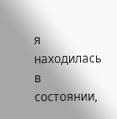я находилась в состоянии,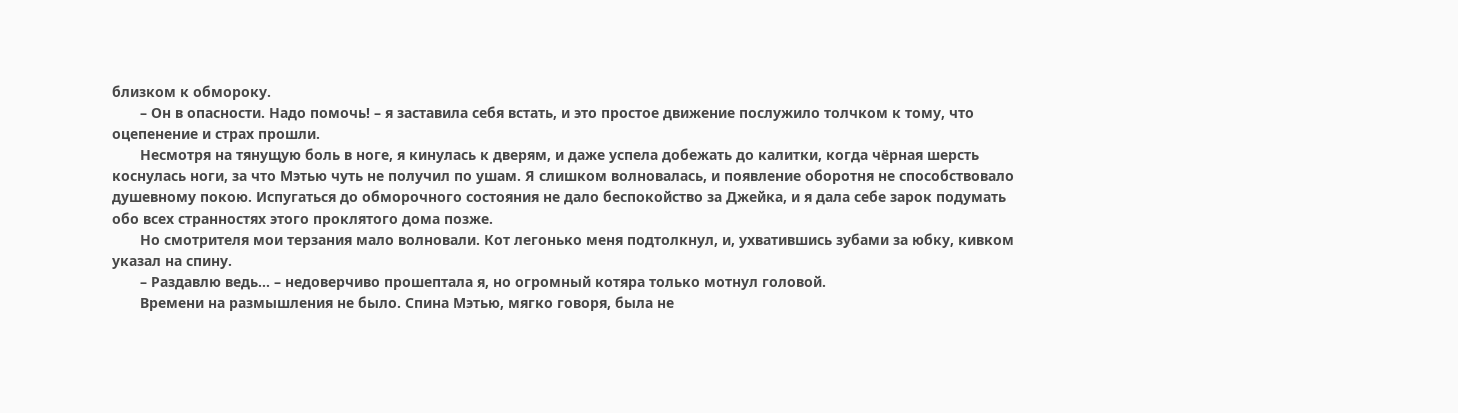близком к обмороку.
       – Он в опасности. Надо помочь! – я заставила себя встать, и это простое движение послужило толчком к тому, что оцепенение и страх прошли.
       Несмотря на тянущую боль в ноге, я кинулась к дверям, и даже успела добежать до калитки, когда чёрная шерсть коснулась ноги, за что Мэтью чуть не получил по ушам. Я слишком волновалась, и появление оборотня не способствовало душевному покою. Испугаться до обморочного состояния не дало беспокойство за Джейка, и я дала себе зарок подумать обо всех странностях этого проклятого дома позже.
       Но смотрителя мои терзания мало волновали. Кот легонько меня подтолкнул, и, ухватившись зубами за юбку, кивком указал на спину.
       – Раздавлю ведь... – недоверчиво прошептала я, но огромный котяра только мотнул головой.
       Времени на размышления не было. Спина Мэтью, мягко говоря, была не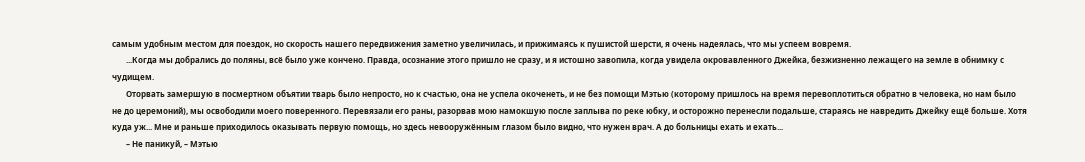самым удобным местом для поездок, но скорость нашего передвижения заметно увеличилась, и прижимаясь к пушистой шерсти, я очень надеялась, что мы успеем вовремя.
       ...Когда мы добрались до поляны, всё было уже кончено. Правда, осознание этого пришло не сразу, и я истошно завопила, когда увидела окровавленного Джейка, безжизненно лежащего на земле в обнимку с чудищем.
       Оторвать замершую в посмертном объятии тварь было непросто, но к счастью, она не успела окоченеть, и не без помощи Мэтью (которому пришлось на время перевоплотиться обратно в человека, но нам было не до церемоний), мы освободили моего поверенного. Перевязали его раны, разорвав мою намокшую после заплыва по реке юбку, и осторожно перенесли подальше, стараясь не навредить Джейку ещё больше. Хотя куда уж... Мне и раньше приходилось оказывать первую помощь, но здесь невооружённым глазом было видно, что нужен врач. А до больницы ехать и ехать...
       – Не паникуй, – Мэтью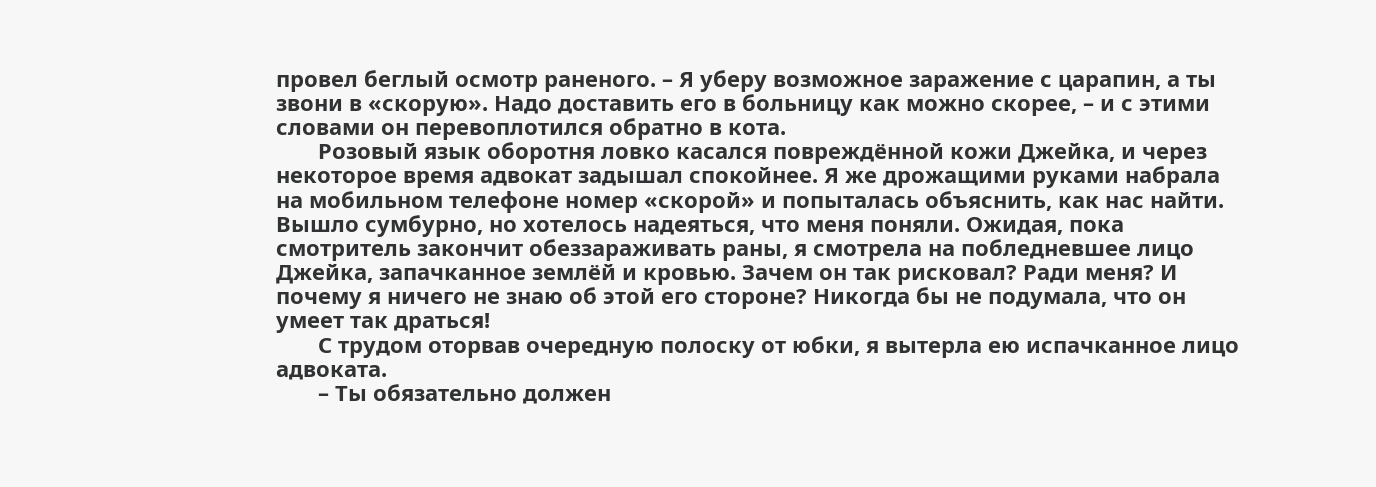провел беглый осмотр раненого. – Я уберу возможное заражение с царапин, а ты звони в «скорую». Надо доставить его в больницу как можно скорее, – и с этими словами он перевоплотился обратно в кота.
       Розовый язык оборотня ловко касался повреждённой кожи Джейка, и через некоторое время адвокат задышал спокойнее. Я же дрожащими руками набрала на мобильном телефоне номер «скорой» и попыталась объяснить, как нас найти. Вышло сумбурно, но хотелось надеяться, что меня поняли. Ожидая, пока смотритель закончит обеззараживать раны, я смотрела на побледневшее лицо Джейка, запачканное землёй и кровью. Зачем он так рисковал? Ради меня? И почему я ничего не знаю об этой его стороне? Никогда бы не подумала, что он умеет так драться!
       С трудом оторвав очередную полоску от юбки, я вытерла ею испачканное лицо адвоката.
       – Ты обязательно должен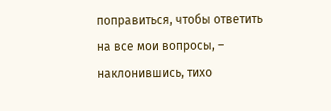поправиться, чтобы ответить на все мои вопросы, – наклонившись, тихо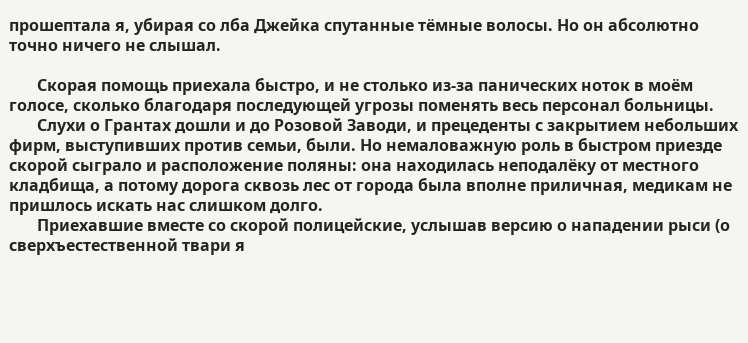прошептала я, убирая со лба Джейка спутанные тёмные волосы. Но он абсолютно точно ничего не слышал.

       Скорая помощь приехала быстро, и не столько из-за панических ноток в моём голосе, сколько благодаря последующей угрозы поменять весь персонал больницы.
       Слухи о Грантах дошли и до Розовой Заводи, и прецеденты с закрытием небольших фирм, выступивших против семьи, были. Но немаловажную роль в быстром приезде скорой сыграло и расположение поляны: она находилась неподалёку от местного кладбища, а потому дорога сквозь лес от города была вполне приличная, медикам не пришлось искать нас слишком долго.
       Приехавшие вместе со скорой полицейские, услышав версию о нападении рыси (о сверхъестественной твари я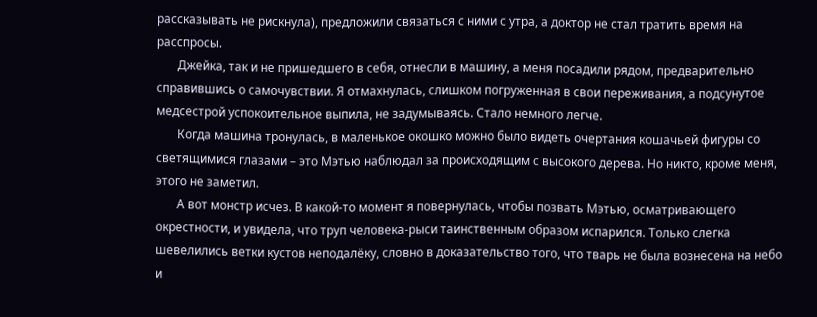рассказывать не рискнула), предложили связаться с ними с утра, а доктор не стал тратить время на расспросы.
       Джейка, так и не пришедшего в себя, отнесли в машину, а меня посадили рядом, предварительно справившись о самочувствии. Я отмахнулась, слишком погруженная в свои переживания, а подсунутое медсестрой успокоительное выпила, не задумываясь. Стало немного легче.
       Когда машина тронулась, в маленькое окошко можно было видеть очертания кошачьей фигуры со светящимися глазами – это Мэтью наблюдал за происходящим с высокого дерева. Но никто, кроме меня, этого не заметил.
       А вот монстр исчез. В какой-то момент я повернулась, чтобы позвать Мэтью, осматривающего окрестности, и увидела, что труп человека-рыси таинственным образом испарился. Только слегка шевелились ветки кустов неподалёку, словно в доказательство того, что тварь не была вознесена на небо и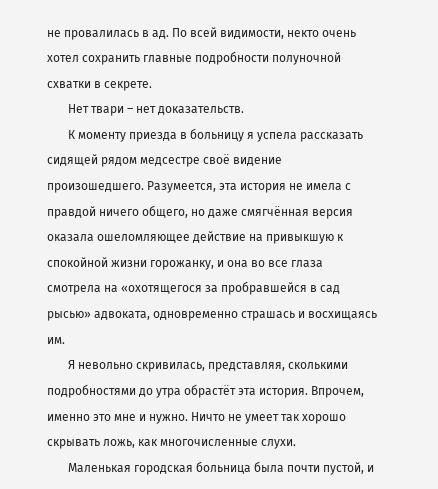не провалилась в ад. По всей видимости, некто очень хотел сохранить главные подробности полуночной схватки в секрете.
       Нет твари – нет доказательств.
       К моменту приезда в больницу я успела рассказать сидящей рядом медсестре своё видение произошедшего. Разумеется, эта история не имела с правдой ничего общего, но даже смягчённая версия оказала ошеломляющее действие на привыкшую к спокойной жизни горожанку, и она во все глаза смотрела на «охотящегося за пробравшейся в сад рысью» адвоката, одновременно страшась и восхищаясь им.
       Я невольно скривилась, представляя, сколькими подробностями до утра обрастёт эта история. Впрочем, именно это мне и нужно. Ничто не умеет так хорошо скрывать ложь, как многочисленные слухи.
       Маленькая городская больница была почти пустой, и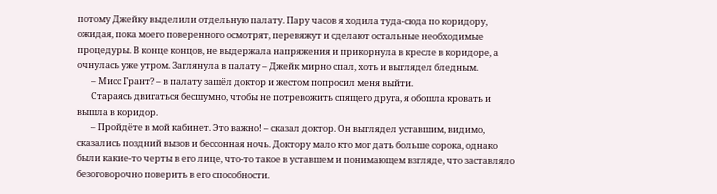потому Джейку выделили отдельную палату. Пару часов я ходила туда-сюда по коридору, ожидая, пока моего поверенного осмотрят, перевяжут и сделают остальные необходимые процедуры. В конце концов, не выдержала напряжения и прикорнула в кресле в коридоре, а очнулась уже утром. Заглянула в палату – Джейк мирно спал, хоть и выглядел бледным.
       – Мисс Грант? – в палату зашёл доктор и жестом попросил меня выйти.
       Стараясь двигаться бесшумно, чтобы не потревожить спящего друга, я обошла кровать и вышла в коридор.
       – Пройдёте в мой кабинет. Это важно! – сказал доктор. Он выглядел уставшим, видимо, сказались поздний вызов и бессонная ночь. Доктору мало кто мог дать больше сорока, однако были какие-то черты в его лице, что-то такое в уставшем и понимающем взгляде, что заставляло безоговорочно поверить в его способности.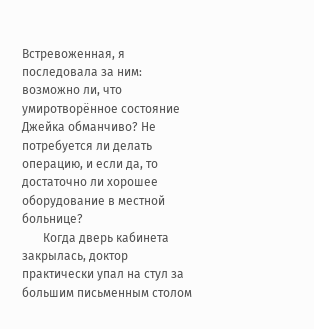Встревоженная, я последовала за ним: возможно ли, что умиротворённое состояние Джейка обманчиво? Не потребуется ли делать операцию, и если да, то достаточно ли хорошее оборудование в местной больнице?
       Когда дверь кабинета закрылась, доктор практически упал на стул за большим письменным столом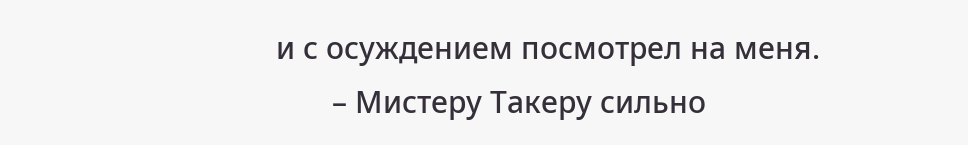и с осуждением посмотрел на меня.
       – Мистеру Такеру сильно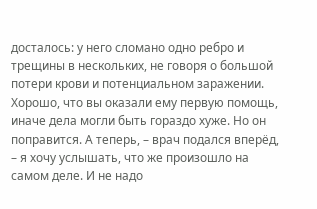досталось: у него сломано одно ребро и трещины в нескольких, не говоря о большой потери крови и потенциальном заражении. Хорошо, что вы оказали ему первую помощь, иначе дела могли быть гораздо хуже. Но он поправится. А теперь, – врач подался вперёд, – я хочу услышать, что же произошло на самом деле. И не надо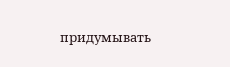придумывать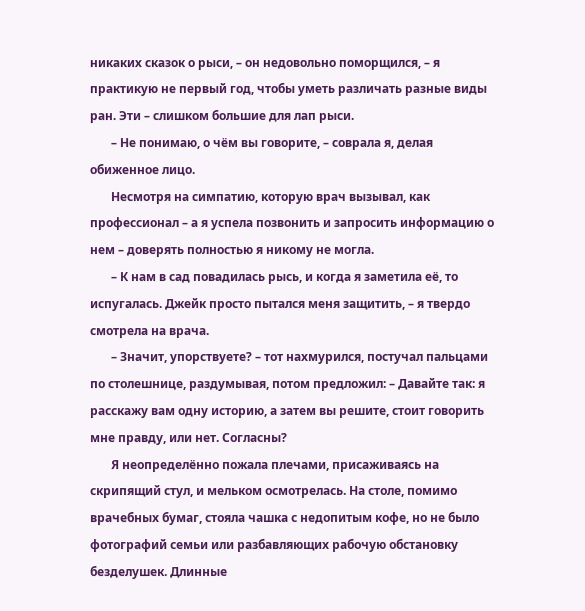никаких сказок о рыси, – он недовольно поморщился, – я практикую не первый год, чтобы уметь различать разные виды ран. Эти – слишком большие для лап рыси.
       – Не понимаю, о чём вы говорите, – соврала я, делая обиженное лицо.
       Несмотря на симпатию, которую врач вызывал, как профессионал – а я успела позвонить и запросить информацию о нем – доверять полностью я никому не могла.
       – К нам в сад повадилась рысь, и когда я заметила её, то испугалась. Джейк просто пытался меня защитить, – я твердо смотрела на врача.
       – Значит, упорствуете? – тот нахмурился, постучал пальцами по столешнице, раздумывая, потом предложил: – Давайте так: я расскажу вам одну историю, а затем вы решите, стоит говорить мне правду, или нет. Согласны?
       Я неопределённо пожала плечами, присаживаясь на скрипящий стул, и мельком осмотрелась. На столе, помимо врачебных бумаг, стояла чашка с недопитым кофе, но не было фотографий семьи или разбавляющих рабочую обстановку безделушек. Длинные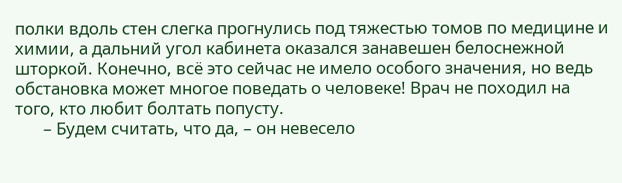полки вдоль стен слегка прогнулись под тяжестью томов по медицине и химии, а дальний угол кабинета оказался занавешен белоснежной шторкой. Конечно, всё это сейчас не имело особого значения, но ведь обстановка может многое поведать о человеке! Врач не походил на того, кто любит болтать попусту.
       – Будем считать, что да, – он невесело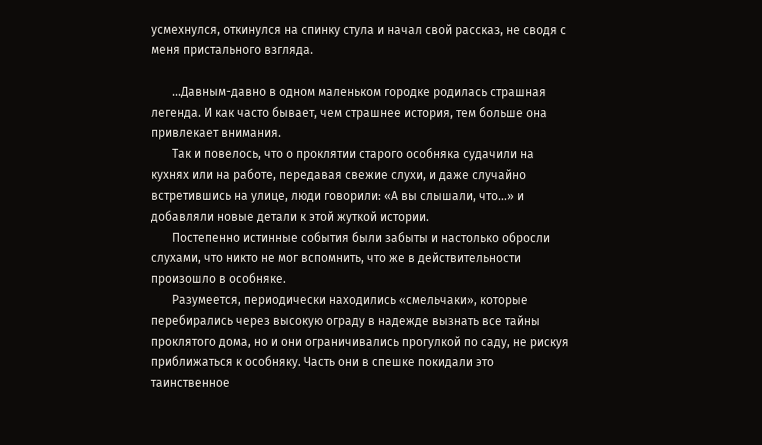усмехнулся, откинулся на спинку стула и начал свой рассказ, не сводя с меня пристального взгляда.

       …Давным-давно в одном маленьком городке родилась страшная легенда. И как часто бывает, чем страшнее история, тем больше она привлекает внимания.
       Так и повелось, что о проклятии старого особняка судачили на кухнях или на работе, передавая свежие слухи, и даже случайно встретившись на улице, люди говорили: «А вы слышали, что...» и добавляли новые детали к этой жуткой истории.
       Постепенно истинные события были забыты и настолько обросли слухами, что никто не мог вспомнить, что же в действительности произошло в особняке.
       Разумеется, периодически находились «смельчаки», которые перебирались через высокую ограду в надежде вызнать все тайны проклятого дома, но и они ограничивались прогулкой по саду, не рискуя приближаться к особняку. Часть они в спешке покидали это таинственное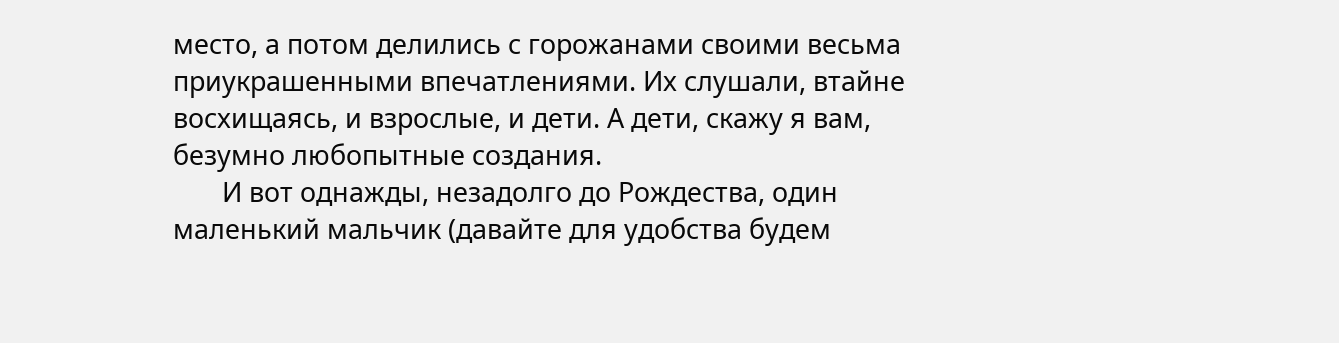место, а потом делились с горожанами своими весьма приукрашенными впечатлениями. Их слушали, втайне восхищаясь, и взрослые, и дети. А дети, скажу я вам, безумно любопытные создания.
       И вот однажды, незадолго до Рождества, один маленький мальчик (давайте для удобства будем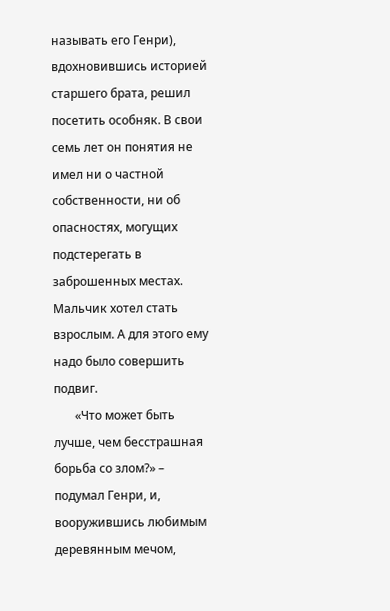называть его Генри), вдохновившись историей старшего брата, решил посетить особняк. В свои семь лет он понятия не имел ни о частной собственности, ни об опасностях, могущих подстерегать в заброшенных местах. Мальчик хотел стать взрослым. А для этого ему надо было совершить подвиг.
       «Что может быть лучше, чем бесстрашная борьба со злом?» – подумал Генри, и, вооружившись любимым деревянным мечом,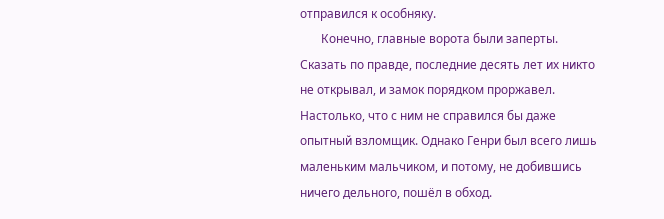отправился к особняку.
       Конечно, главные ворота были заперты. Сказать по правде, последние десять лет их никто не открывал, и замок порядком проржавел. Настолько, что с ним не справился бы даже опытный взломщик. Однако Генри был всего лишь маленьким мальчиком, и потому, не добившись ничего дельного, пошёл в обход.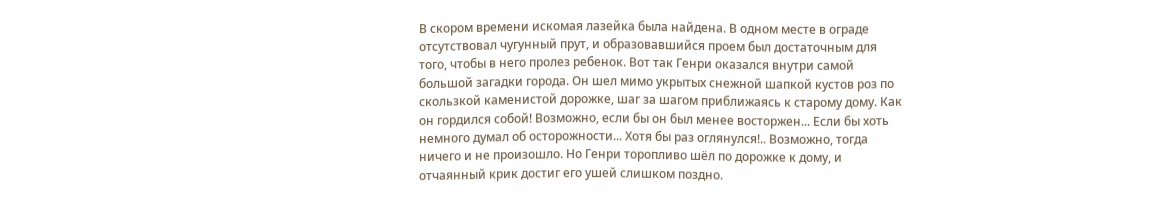В скором времени искомая лазейка была найдена. В одном месте в ограде отсутствовал чугунный прут, и образовавшийся проем был достаточным для того, чтобы в него пролез ребенок. Вот так Генри оказался внутри самой большой загадки города. Он шел мимо укрытых снежной шапкой кустов роз по скользкой каменистой дорожке, шаг за шагом приближаясь к старому дому. Как он гордился собой! Возможно, если бы он был менее восторжен... Если бы хоть немного думал об осторожности... Хотя бы раз оглянулся!.. Возможно, тогда ничего и не произошло. Но Генри торопливо шёл по дорожке к дому, и отчаянный крик достиг его ушей слишком поздно.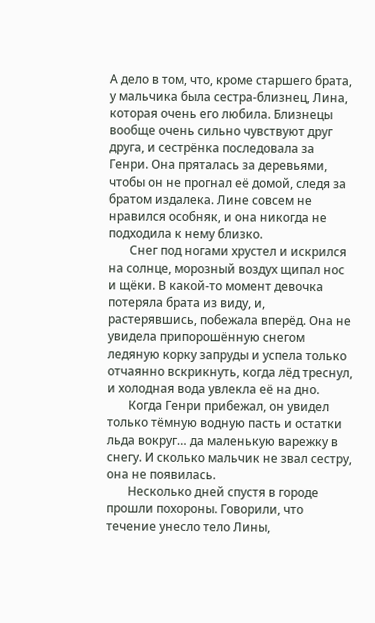А дело в том, что, кроме старшего брата, у мальчика была сестра-близнец, Лина, которая очень его любила. Близнецы вообще очень сильно чувствуют друг друга, и сестрёнка последовала за Генри. Она пряталась за деревьями, чтобы он не прогнал её домой, следя за братом издалека. Лине совсем не нравился особняк, и она никогда не подходила к нему близко.
       Снег под ногами хрустел и искрился на солнце, морозный воздух щипал нос и щёки. В какой-то момент девочка потеряла брата из виду, и, растерявшись, побежала вперёд. Она не увидела припорошённую снегом ледяную корку запруды и успела только отчаянно вскрикнуть, когда лёд треснул, и холодная вода увлекла её на дно.
       Когда Генри прибежал, он увидел только тёмную водную пасть и остатки льда вокруг… да маленькую варежку в снегу. И сколько мальчик не звал сестру, она не появилась.
       Несколько дней спустя в городе прошли похороны. Говорили, что течение унесло тело Лины,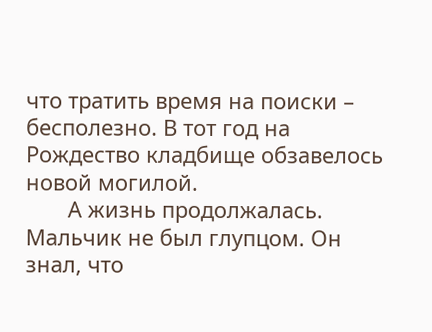что тратить время на поиски – бесполезно. В тот год на Рождество кладбище обзавелось новой могилой.
       А жизнь продолжалась. Мальчик не был глупцом. Он знал, что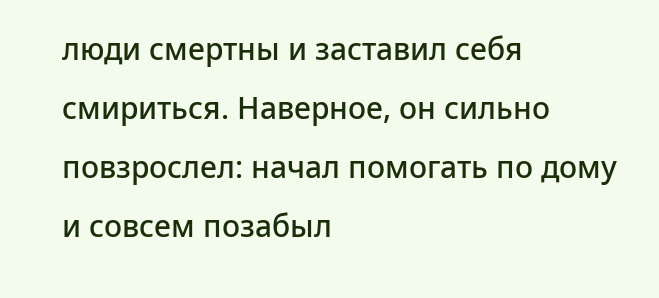люди смертны и заставил себя смириться. Наверное, он сильно повзрослел: начал помогать по дому и совсем позабыл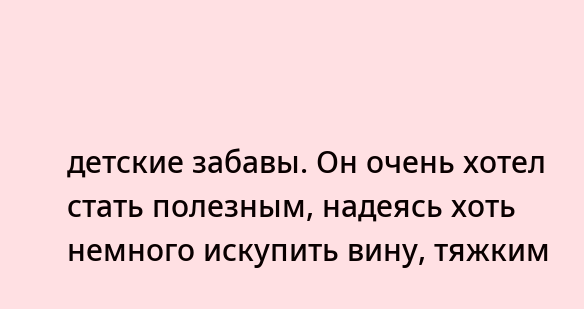детские забавы. Он очень хотел стать полезным, надеясь хоть немного искупить вину, тяжким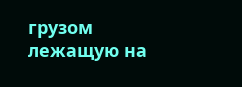грузом лежащую на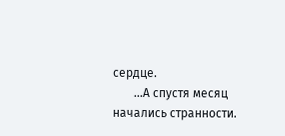сердце.
       ...А спустя месяц начались странности.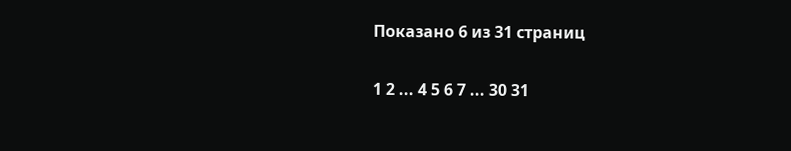Показано 6 из 31 страниц

1 2 ... 4 5 6 7 ... 30 31